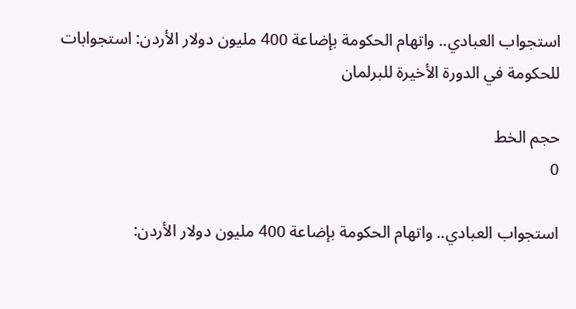استجواب العبادي.. واتهام الحكومة بإضاعة 400 مليون دولار الأردن: استجوابات للحكومة في الدورة الأخيرة للبرلمان

حجم الخط
0

استجواب العبادي.. واتهام الحكومة بإضاعة 400 مليون دولار الأردن: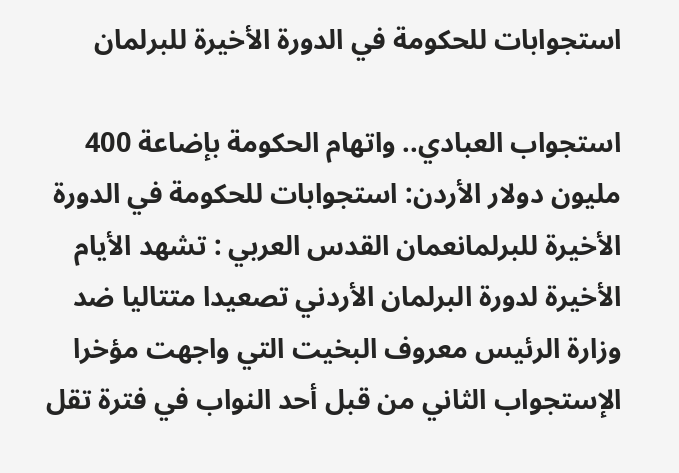استجوابات للحكومة في الدورة الأخيرة للبرلمان

استجواب العبادي.. واتهام الحكومة بإضاعة 400 مليون دولار الأردن: استجوابات للحكومة في الدورة الأخيرة للبرلمانعمان القدس العربي : تشهد الأيام الأخيرة لدورة البرلمان الأردني تصعيدا متتاليا ضد وزارة الرئيس معروف البخيت التي واجهت مؤخرا الإستجواب الثاني من قبل أحد النواب في فترة تقل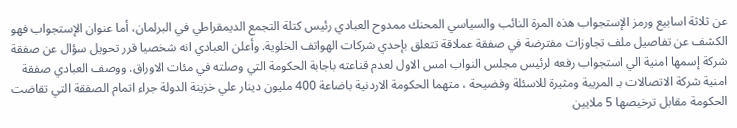عن ثلاثة اسابيع ورمز الإستجواب هذه المرة النائب والسياسي المحنك ممدوح العبادي رئيس كتلة التجمع الديمقراطي في البرلمان، أما عنوان الإستجواب فهو الكشف عن تفاصيل ملف تجاوزات مفترضة في صفقة عملاقة تتعلق بإحدي شركات الهواتف الخلوية. وأعلن العبادي انه شخصيا قرر تحويل سؤال عن صفقة شركة إسمها امنية الي استجواب رفعه لرئيس مجلس النواب امس الاول لعدم قناعته باجابة الحكومة التي وصلته في مئات الاوراق. ووصف العبادي صفقة امنية شركة الاتصالات بـ المريبة ومثيرة للاسئلة وفضيحة ، متهما الحكومة الاردنية باضاعة 400 مليون دينار علي خزينة الدولة جراء اتمام الصفقة التي تقاضت الحكومة مقابل ترخيصها 5 ملايين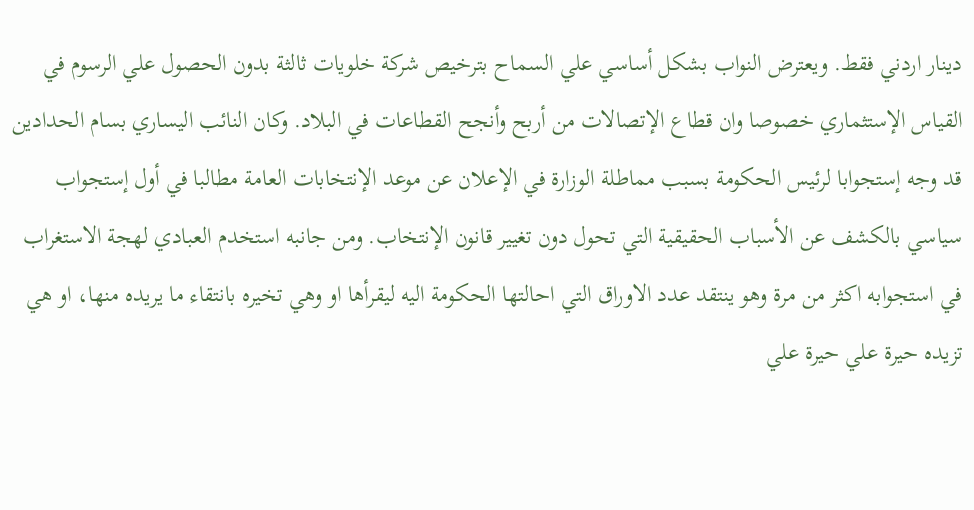دينار اردني فقط. ويعترض النواب بشكل أساسي علي السماح بترخيص شركة خلويات ثالثة بدون الحصول علي الرسوم في القياس الإستثماري خصوصا وان قطاع الإتصالات من أربح وأنجح القطاعات في البلاد. وكان النائب اليساري بسام الحدادين قد وجه إستجوابا لرئيس الحكومة بسبب مماطلة الوزارة في الإعلان عن موعد الإنتخابات العامة مطالبا في أول إستجواب سياسي بالكشف عن الأسباب الحقيقية التي تحول دون تغيير قانون الإنتخاب. ومن جانبه استخدم العبادي لهجة الاستغراب في استجوابه اكثر من مرة وهو ينتقد عدد الاوراق التي احالتها الحكومة اليه ليقرأها او وهي تخيره بانتقاء ما يريده منها، او هي تزيده حيرة علي حيرة علي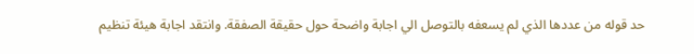حد قوله من عددها الذي لم يسعفه بالتوصل الي اجابة واضحة حول حقيقة الصفقة. وانتقد اجابة هيئة تنظيم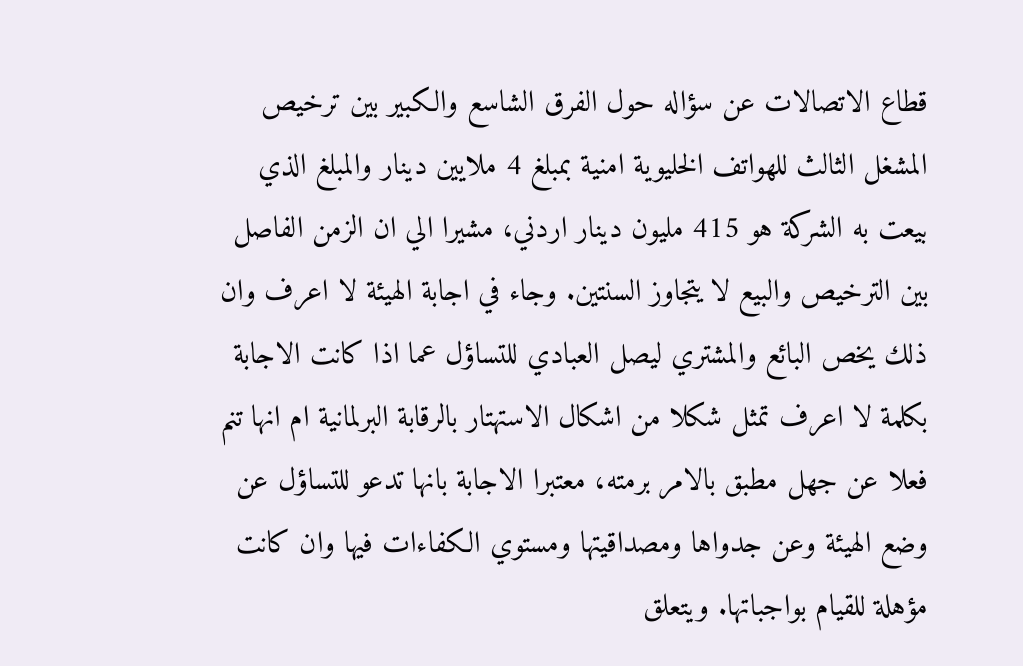قطاع الاتصالات عن سؤاله حول الفرق الشاسع والكبير بين ترخيص المشغل الثالث للهواتف الخليوية امنية بمبلغ 4 ملايين دينار والمبلغ الذي بيعت به الشركة هو 415 مليون دينار اردني، مشيرا الي ان الزمن الفاصل بين الترخيص والبيع لا يتجاوز السنتين. وجاء في اجابة الهيئة لا اعرف وان ذلك يخص البائع والمشتري ليصل العبادي للتساؤل عما اذا كانت الاجابة بكلمة لا اعرف تمثل شكلا من اشكال الاستهتار بالرقابة البرلمانية ام انها تنم فعلا عن جهل مطبق بالامر برمته، معتبرا الاجابة بانها تدعو للتساؤل عن وضع الهيئة وعن جدواها ومصداقيتها ومستوي الكفاءات فيها وان كانت مؤهلة للقيام بواجباتها. ويتعلق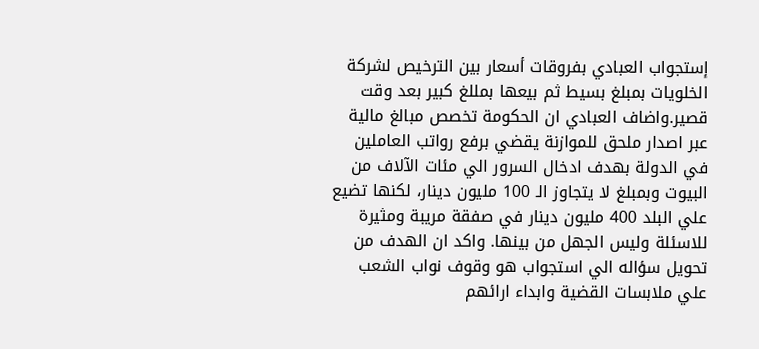إستجواب العبادي بفروقات أسعار بين الترخيص لشركة الخلويات بمبلغ بسيط ثم بيعها بمللغ كبير بعد وقت قصير.واضاف العبادي ان الحكومة تخصص مبالغ مالية عبر اصدار ملحق للموازنة يقضي برفع رواتب العاملين في الدولة بهدف ادخال السرور الي مئات الآلاف من البيوت وبمبلغ لا يتجاوز الـ 100 مليون دينار، لكنها تضيع علي البلد 400 مليون دينار في صفقة مريبة ومثيرة للاسئلة وليس الجهل من بينها. واكد ان الهدف من تحويل سؤاله الي استجواب هو وقوف نواب الشعب علي ملابسات القضية وابداء ارائهم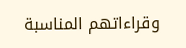وقراءاتهم المناسبة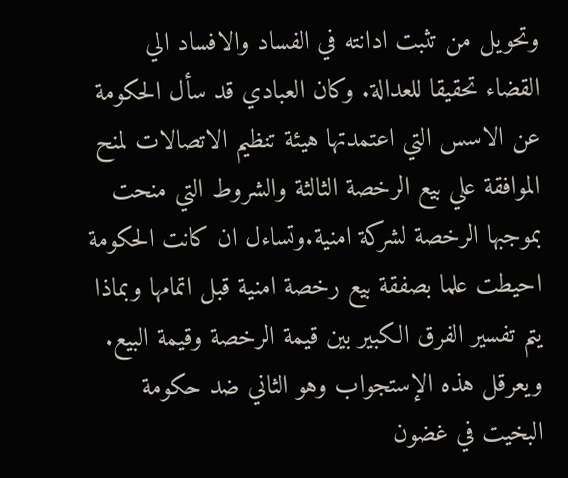وتحويل من تثبت ادانته في الفساد والافساد الي القضاء تحقيقا للعدالة. وكان العبادي قد سأل الحكومة عن الاسس التي اعتمدتها هيئة تنظيم الاتصالات لمنح الموافقة علي بيع الرخصة الثالثة والشروط التي منحت بموجبها الرخصة لشركة امنية.وتساءل ان كانت الحكومة احيطت علما بصفقة بيع رخصة امنية قبل اتمامها وبماذا يتم تفسير الفرق الكبير بين قيمة الرخصة وقيمة البيع. ويعرقل هذه الإستجواب وهو الثاني ضد حكومة البخيت في غضون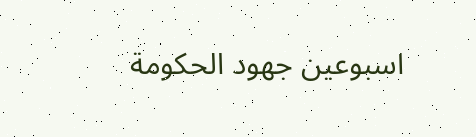اسبوعين جهود الحكومة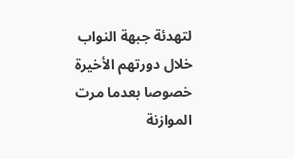لتهدئة جبهة النواب خلال دورتهم الأخيرة خصوصا بعدما مرت الموازنة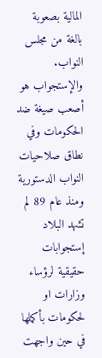المالية بصعوبة بالغة من مجلس النواب. والإستجواب هو أصعب صيغة ضد الحكومات وفي نطاق صلاحيات النواب الدستورية ومنذ عام 89 لم تشهد البلاد إستجوابات حقيقية لرؤساء وزارات او لحكومات بأكملها في حين واجهت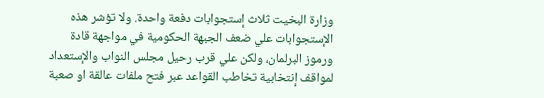وزارة البخيت ثلاث إستجوابات دفعة واحدة. ولا تؤشر هذه الإستجوابات علي ضعف الجبهة الحكومية في مواجهة قادة ورموز البرلمان، ولكن علي قرب رحيل مجلس النواب والإستعداد لمواقف إنتخابية تخاطب القواعد عبر فتح ملفات عالقة او صعبة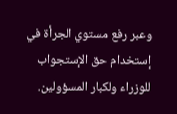وعبر رفع مستوي الجرأة في إستخدام حق الإستجواب للوزراء ولكبار المسؤولين.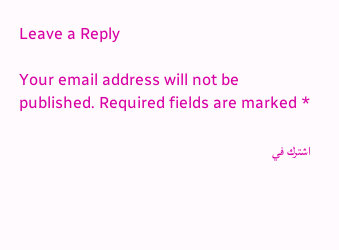Leave a Reply

Your email address will not be published. Required fields are marked *

اشترك في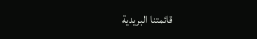قائمتنا البريدية